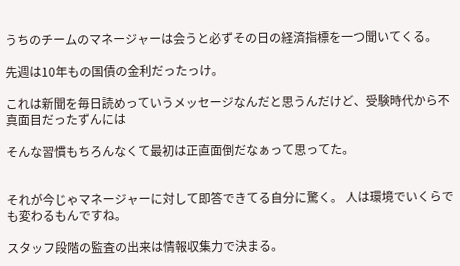うちのチームのマネージャーは会うと必ずその日の経済指標を一つ聞いてくる。

先週は10年もの国債の金利だったっけ。

これは新聞を毎日読めっていうメッセージなんだと思うんだけど、受験時代から不真面目だったずんには

そんな習慣もちろんなくて最初は正直面倒だなぁって思ってた。


それが今じゃマネージャーに対して即答できてる自分に驚く。 人は環境でいくらでも変わるもんですね。

スタッフ段階の監査の出来は情報収集力で決まる。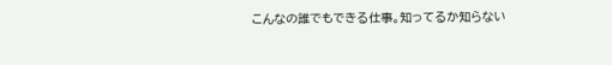こんなの誰でもできる仕事。知ってるか知らない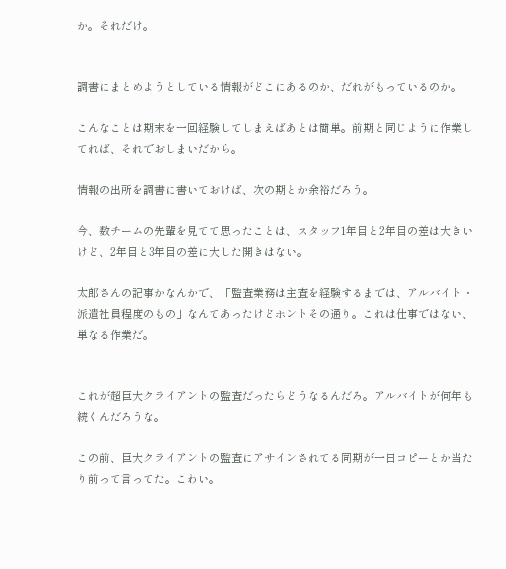か。それだけ。


調書にまとめようとしている情報がどこにあるのか、だれがもっているのか。

こんなことは期末を一回経験してしまえばあとは簡単。前期と同じように作業してれば、それでおしまいだから。

情報の出所を調書に書いておけば、次の期とか余裕だろう。

今、数チームの先輩を見てて思ったことは、スタッフ1年目と2年目の差は大きいけど、2年目と3年目の差に大した開きはない。

太郎さんの記事かなんかで、「監査業務は主査を経験するまでは、アルバイト・派遣社員程度のもの」なんてあったけどホントその通り。これは仕事ではない、単なる作業だ。


これが超巨大クライアントの監査だったらどうなるんだろ。アルバイトが何年も続くんだろうな。

この前、巨大クライアントの監査にアサインされてる同期が一日コピーとか当たり前って言ってた。こわい。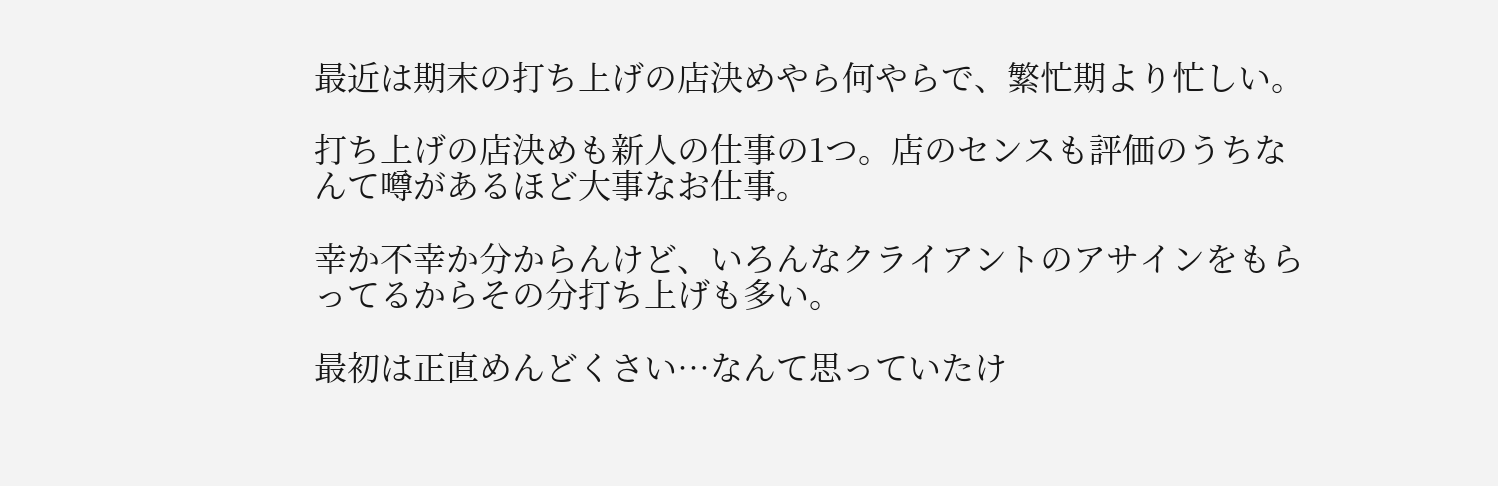最近は期末の打ち上げの店決めやら何やらで、繁忙期より忙しい。

打ち上げの店決めも新人の仕事の1つ。店のセンスも評価のうちなんて噂があるほど大事なお仕事。

幸か不幸か分からんけど、いろんなクライアントのアサインをもらってるからその分打ち上げも多い。

最初は正直めんどくさい…なんて思っていたけ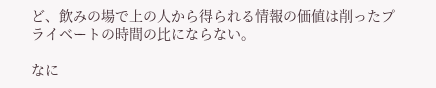ど、飲みの場で上の人から得られる情報の価値は削ったプライベートの時間の比にならない。

なに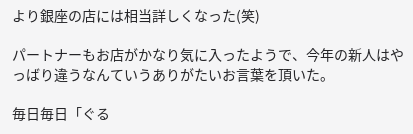より銀座の店には相当詳しくなった(笑)

パートナーもお店がかなり気に入ったようで、今年の新人はやっばり違うなんていうありがたいお言葉を頂いた。

毎日毎日「ぐる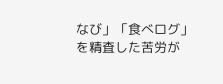なび」「食べログ」を精査した苦労が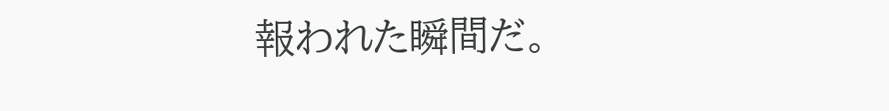報われた瞬間だ。